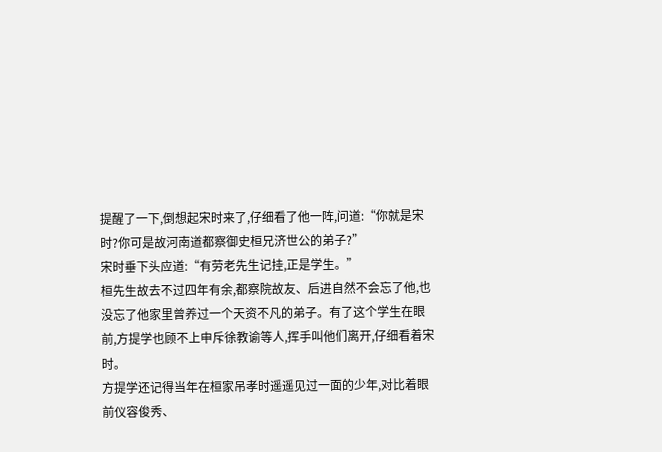提醒了一下,倒想起宋时来了,仔细看了他一阵,问道:“你就是宋时?你可是故河南道都察御史桓兄济世公的弟子?”
宋时垂下头应道:“有劳老先生记挂,正是学生。”
桓先生故去不过四年有余,都察院故友、后进自然不会忘了他,也没忘了他家里曾养过一个天资不凡的弟子。有了这个学生在眼前,方提学也顾不上申斥徐教谕等人,挥手叫他们离开,仔细看着宋时。
方提学还记得当年在桓家吊孝时遥遥见过一面的少年,对比着眼前仪容俊秀、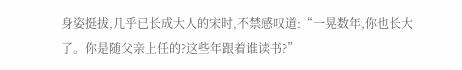身姿挺拔,几乎已长成大人的宋时,不禁感叹道:“一晃数年,你也长大了。你是随父亲上任的?这些年跟着谁读书?”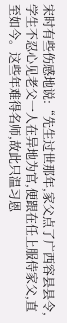宋时有些伤感地说:“先生过世那年,家父点了广西容县县令,学生不忍心见老父一人在异地为官,便跟在任上服侍家父,直至如今。这些年难得名师,故此只温习恩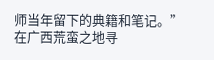师当年留下的典籍和笔记。”
在广西荒蛮之地寻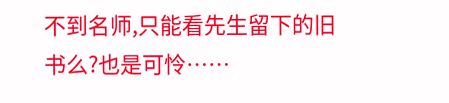不到名师,只能看先生留下的旧书么?也是可怜……